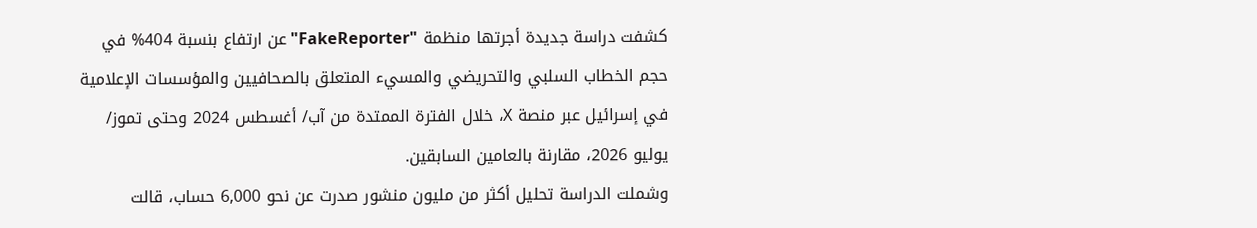كشفت دراسة جديدة أجرتها منظمة "FakeReporter" عن ارتفاع بنسبة 404% في حجم الخطاب السلبي والتحريضي والمسيء المتعلق بالصحافيين والمؤسسات الإعلامية في إسرائيل عبر منصة X، خلال الفترة الممتدة من آب/ أغسطس 2024 وحتى تموز/ يوليو 2026، مقارنة بالعامين السابقين.
وشملت الدراسة تحليل أكثر من مليون منشور صدرت عن نحو 6,000 حساب، قالت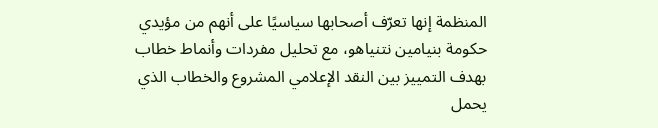المنظمة إنها تعرّف أصحابها سياسيًا على أنهم من مؤيدي حكومة بنيامين نتنياهو، مع تحليل مفردات وأنماط خطاب بهدف التمييز بين النقد الإعلامي المشروع والخطاب الذي يحمل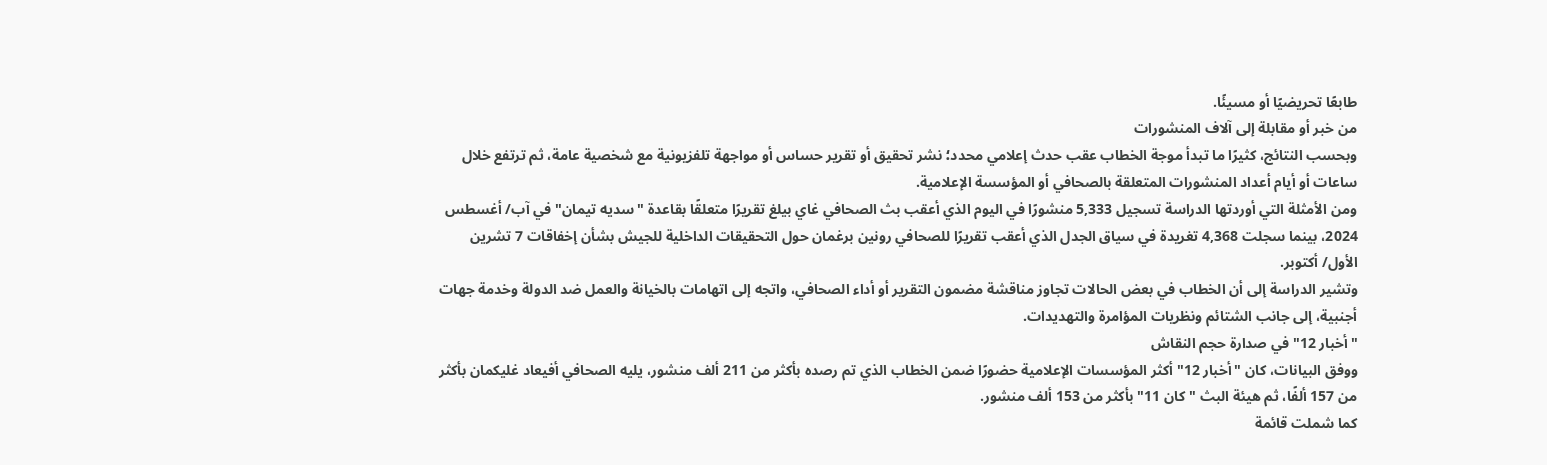طابعًا تحريضيًا أو مسيئًا.
من خبر أو مقابلة إلى آلاف المنشورات
وبحسب النتائج، كثيرًا ما تبدأ موجة الخطاب عقب حدث إعلامي محدد؛ نشر تحقيق أو تقرير حساس أو مواجهة تلفزيونية مع شخصية عامة، ثم ترتفع خلال ساعات أو أيام أعداد المنشورات المتعلقة بالصحافي أو المؤسسة الإعلامية.
ومن الأمثلة التي أوردتها الدراسة تسجيل 5,333 منشورًا في اليوم الذي أعقب بث الصحافي غاي بيلغ تقريرًا متعلقًا بقاعدة "سديه تيمان" في آب/ أغسطس 2024، بينما سجلت 4,368 تغريدة في سياق الجدل الذي أعقب تقريرًا للصحافي رونين برغمان حول التحقيقات الداخلية للجيش بشأن إخفاقات 7 تشرين الأول/ أكتوبر.
وتشير الدراسة إلى أن الخطاب في بعض الحالات تجاوز مناقشة مضمون التقرير أو أداء الصحافي، واتجه إلى اتهامات بالخيانة والعمل ضد الدولة وخدمة جهات أجنبية، إلى جانب الشتائم ونظريات المؤامرة والتهديدات.
"أخبار 12" في صدارة حجم النقاش
ووفق البيانات، كان "أخبار 12" أكثر المؤسسات الإعلامية حضورًا ضمن الخطاب الذي تم رصده بأكثر من 211 ألف منشور، يليه الصحافي أفيعاد غليكمان بأكثر من 157 ألفًا، ثم هيئة البث "كان 11" بأكثر من 153 ألف منشور.
كما شملت قائمة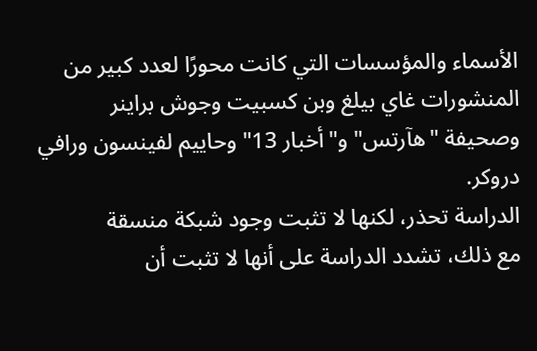الأسماء والمؤسسات التي كانت محورًا لعدد كبير من المنشورات غاي بيلغ وبن كسبيت وجوش براينر وصحيفة "هآرتس" و"أخبار 13" وحاييم لفينسون ورافي دروكر.
الدراسة تحذر، لكنها لا تثبت وجود شبكة منسقة
مع ذلك، تشدد الدراسة على أنها لا تثبت أن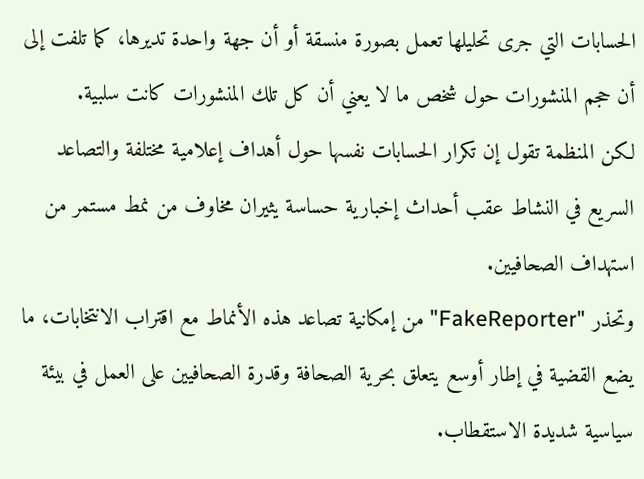الحسابات التي جرى تحليلها تعمل بصورة منسقة أو أن جهة واحدة تديرها، كما تلفت إلى أن حجم المنشورات حول شخص ما لا يعني أن كل تلك المنشورات كانت سلبية.
لكن المنظمة تقول إن تكرار الحسابات نفسها حول أهداف إعلامية مختلفة والتصاعد السريع في النشاط عقب أحداث إخبارية حساسة يثيران مخاوف من نمط مستمر من استهداف الصحافيين.
وتحذر "FakeReporter" من إمكانية تصاعد هذه الأنماط مع اقتراب الانتخابات، ما يضع القضية في إطار أوسع يتعلق بحرية الصحافة وقدرة الصحافيين على العمل في بيئة سياسية شديدة الاستقطاب.